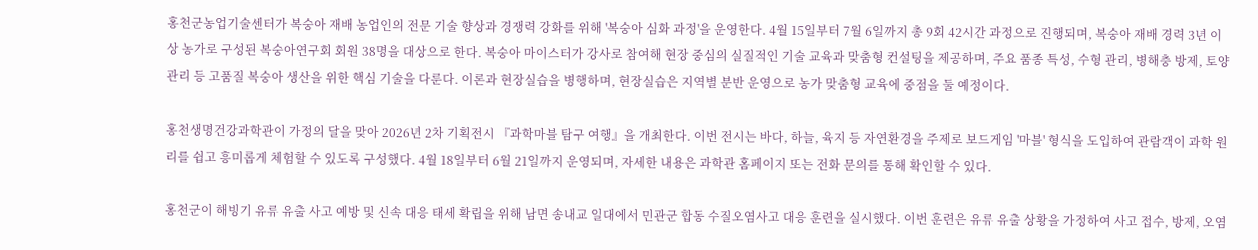홍천군농업기술센터가 복숭아 재배 농업인의 전문 기술 향상과 경쟁력 강화를 위해 '복숭아 심화 과정'을 운영한다. 4월 15일부터 7월 6일까지 총 9회 42시간 과정으로 진행되며, 복숭아 재배 경력 3년 이상 농가로 구성된 복숭아연구회 회원 38명을 대상으로 한다. 복숭아 마이스터가 강사로 참여해 현장 중심의 실질적인 기술 교육과 맞춤형 컨설팅을 제공하며, 주요 품종 특성, 수형 관리, 병해충 방제, 토양 관리 등 고품질 복숭아 생산을 위한 핵심 기술을 다룬다. 이론과 현장실습을 병행하며, 현장실습은 지역별 분반 운영으로 농가 맞춤형 교육에 중점을 둘 예정이다.

홍천생명건강과학관이 가정의 달을 맞아 2026년 2차 기획전시 『과학마블 탐구 여행』을 개최한다. 이번 전시는 바다, 하늘, 육지 등 자연환경을 주제로 보드게임 '마블' 형식을 도입하여 관람객이 과학 원리를 쉽고 흥미롭게 체험할 수 있도록 구성했다. 4월 18일부터 6월 21일까지 운영되며, 자세한 내용은 과학관 홈페이지 또는 전화 문의를 통해 확인할 수 있다.

홍천군이 해빙기 유류 유출 사고 예방 및 신속 대응 태세 확립을 위해 남면 송내교 일대에서 민관군 합동 수질오염사고 대응 훈련을 실시했다. 이번 훈련은 유류 유출 상황을 가정하여 사고 접수, 방제, 오염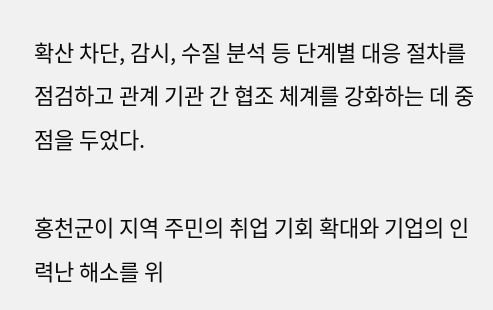확산 차단, 감시, 수질 분석 등 단계별 대응 절차를 점검하고 관계 기관 간 협조 체계를 강화하는 데 중점을 두었다.

홍천군이 지역 주민의 취업 기회 확대와 기업의 인력난 해소를 위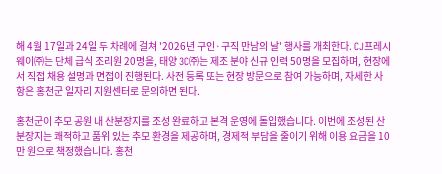해 4월 17일과 24일 두 차례에 걸쳐 '2026년 구인·구직 만남의 날' 행사를 개최한다. CJ프레시웨이㈜는 단체 급식 조리원 20명을, 태양 3C㈜는 제조 분야 신규 인력 50명을 모집하며, 현장에서 직접 채용 설명과 면접이 진행된다. 사전 등록 또는 현장 방문으로 참여 가능하며, 자세한 사항은 홍천군 일자리 지원센터로 문의하면 된다.

홍천군이 추모 공원 내 산분장지를 조성 완료하고 본격 운영에 돌입했습니다. 이번에 조성된 산분장지는 쾌적하고 품위 있는 추모 환경을 제공하며, 경제적 부담을 줄이기 위해 이용 요금을 10만 원으로 책정했습니다. 홍천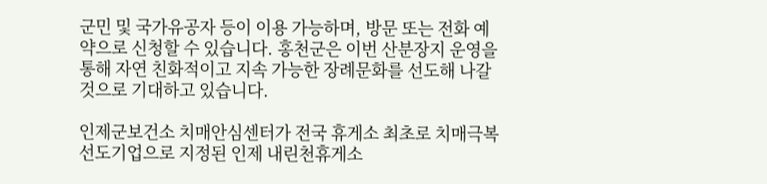군민 및 국가유공자 등이 이용 가능하며, 방문 또는 전화 예약으로 신청할 수 있습니다. 홍천군은 이번 산분장지 운영을 통해 자연 친화적이고 지속 가능한 장례문화를 선도해 나갈 것으로 기대하고 있습니다.

인제군보건소 치매안심센터가 전국 휴게소 최초로 치매극복선도기업으로 지정된 인제 내린천휴게소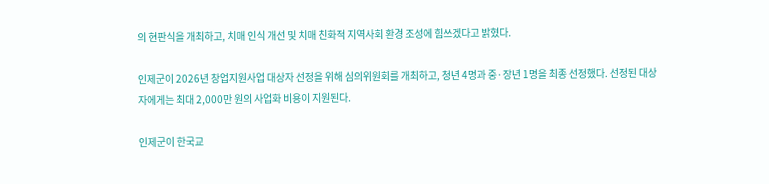의 현판식을 개최하고, 치매 인식 개선 및 치매 친화적 지역사회 환경 조성에 힘쓰겠다고 밝혔다.

인제군이 2026년 창업지원사업 대상자 선정을 위해 심의위원회를 개최하고, 청년 4명과 중·장년 1명을 최종 선정했다. 선정된 대상자에게는 최대 2,000만 원의 사업화 비용이 지원된다.

인제군이 한국교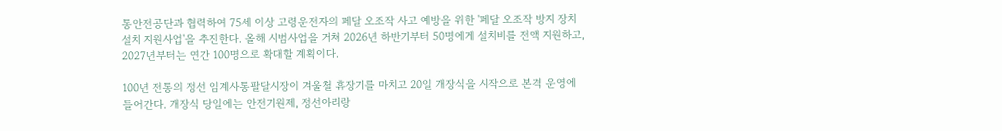통안전공단과 협력하여 75세 이상 고령운전자의 페달 오조작 사고 예방을 위한 '페달 오조작 방지 장치 설치 지원사업'을 추진한다. 올해 시범사업을 거쳐 2026년 하반기부터 50명에게 설치비를 전액 지원하고, 2027년부터는 연간 100명으로 확대할 계획이다.

100년 전통의 정선 임계사통팔달시장이 겨울철 휴장기를 마치고 20일 개장식을 시작으로 본격 운영에 들어간다. 개장식 당일에는 안전기원제, 정선아리랑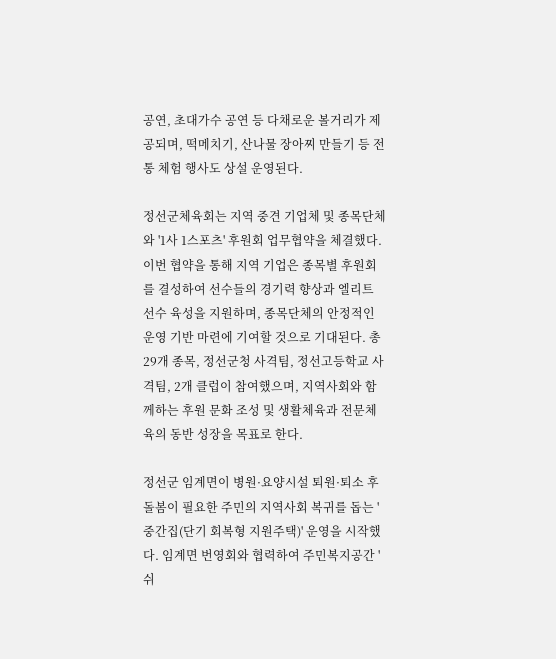공연, 초대가수 공연 등 다채로운 볼거리가 제공되며, 떡메치기, 산나물 장아찌 만들기 등 전통 체험 행사도 상설 운영된다.

정선군체육회는 지역 중견 기업체 및 종목단체와 '1사 1스포츠' 후원회 업무협약을 체결했다. 이번 협약을 통해 지역 기업은 종목별 후원회를 결성하여 선수들의 경기력 향상과 엘리트 선수 육성을 지원하며, 종목단체의 안정적인 운영 기반 마련에 기여할 것으로 기대된다. 총 29개 종목, 정선군청 사격팀, 정선고등학교 사격팀, 2개 클럽이 참여했으며, 지역사회와 함께하는 후원 문화 조성 및 생활체육과 전문체육의 동반 성장을 목표로 한다.

정선군 임계면이 병원·요양시설 퇴원·퇴소 후 돌봄이 필요한 주민의 지역사회 복귀를 돕는 '중간집(단기 회복형 지원주택)' 운영을 시작했다. 임계면 번영회와 협력하여 주민복지공간 '쉬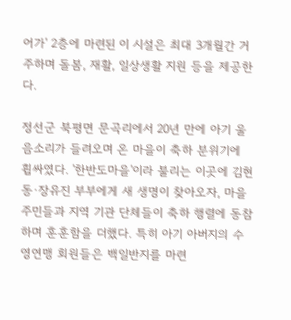어가' 2층에 마련된 이 시설은 최대 3개월간 거주하며 돌봄, 재활, 일상생활 지원 등을 제공한다.

정선군 북평면 문곡리에서 20년 만에 아기 울음소리가 들려오며 온 마을이 축하 분위기에 휩싸였다. '한반도마을'이라 불리는 이곳에 김현동·장유진 부부에게 새 생명이 찾아오자, 마을 주민들과 지역 기관 단체들이 축하 행렬에 동참하며 훈훈함을 더했다. 특히 아기 아버지의 수영연맹 회원들은 백일반지를 마련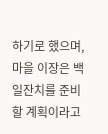하기로 했으며, 마을 이장은 백일잔치를 준비할 계획이라고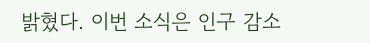밝혔다. 이번 소식은 인구 감소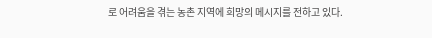로 어려움을 겪는 농촌 지역에 희망의 메시지를 전하고 있다.